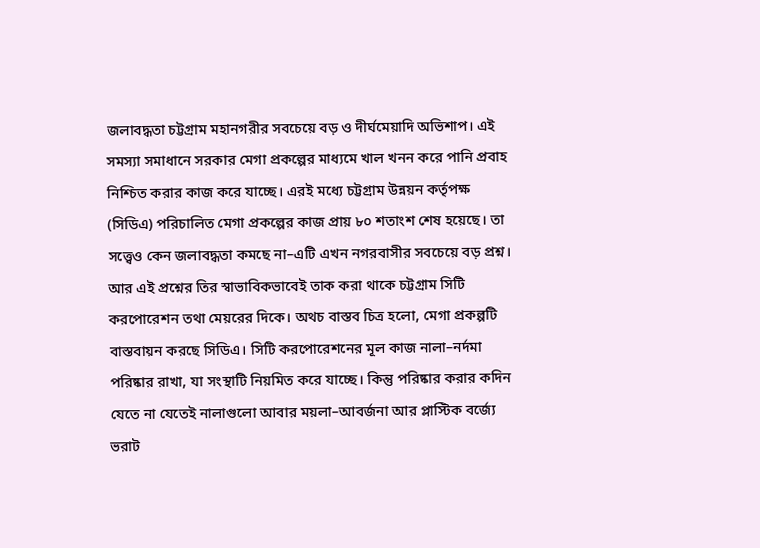জলাবদ্ধতা চট্টগ্রাম মহানগরীর সবচেয়ে বড় ও দীর্ঘমেয়াদি অভিশাপ। এই সমস্যা সমাধানে সরকার মেগা প্রকল্পের মাধ্যমে খাল খনন করে পানি প্রবাহ নিশ্চিত করার কাজ করে যাচ্ছে। এরই মধ্যে চট্টগ্রাম উন্নয়ন কর্তৃপক্ষ (সিডিএ) পরিচালিত মেগা প্রকল্পের কাজ প্রায় ৮০ শতাংশ শেষ হয়েছে। তা সত্ত্বেও কেন জলাবদ্ধতা কমছে না–এটি এখন নগরবাসীর সবচেয়ে বড় প্রশ্ন। আর এই প্রশ্নের তির স্বাভাবিকভাবেই তাক করা থাকে চট্টগ্রাম সিটি করপোরেশন তথা মেয়রের দিকে। অথচ বাস্তব চিত্র হলো, মেগা প্রকল্পটি বাস্তবায়ন করছে সিডিএ। সিটি করপোরেশনের মূল কাজ নালা–নর্দমা পরিষ্কার রাখা, যা সংস্থাটি নিয়মিত করে যাচ্ছে। কিন্তু পরিষ্কার করার কদিন যেতে না যেতেই নালাগুলো আবার ময়লা–আবর্জনা আর প্লাস্টিক বর্জ্যে ভরাট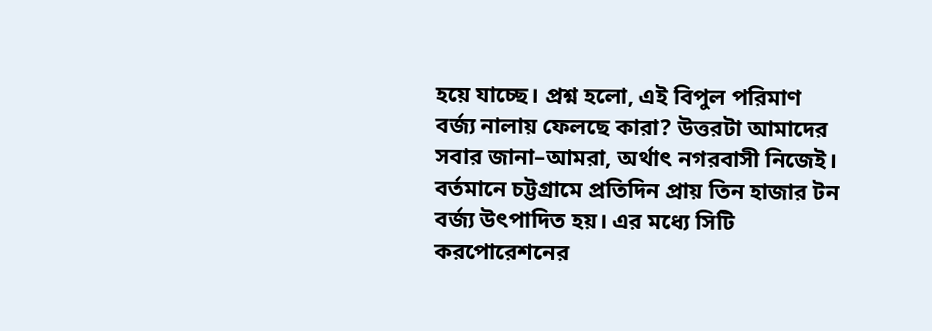হয়ে যাচ্ছে। প্রশ্ন হলো, এই বিপুল পরিমাণ বর্জ্য নালায় ফেলছে কারা? উত্তরটা আমাদের সবার জানা–আমরা, অর্থাৎ নগরবাসী নিজেই।
বর্তমানে চট্টগ্রামে প্রতিদিন প্রায় তিন হাজার টন বর্জ্য উৎপাদিত হয়। এর মধ্যে সিটি করপোরেশনের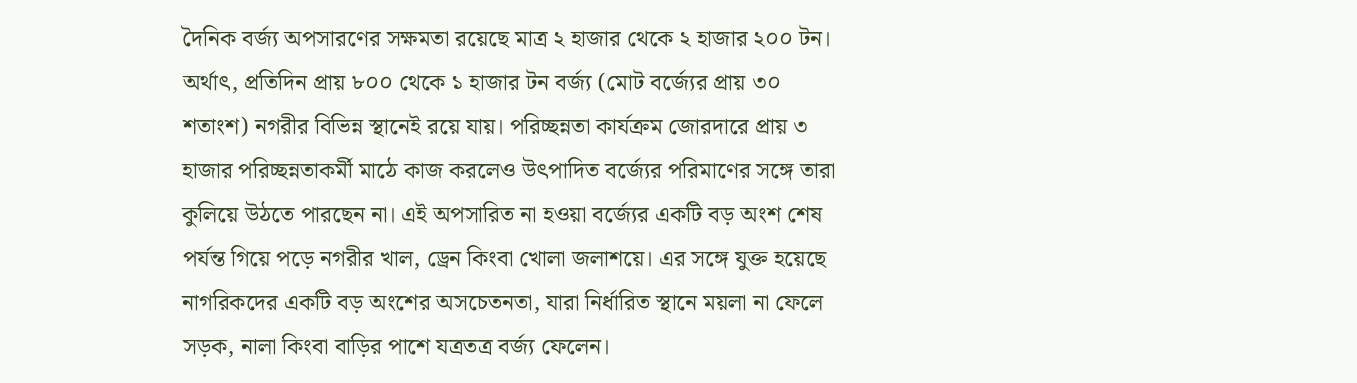দৈনিক বর্জ্য অপসারণের সক্ষমতা রয়েছে মাত্র ২ হাজার থেকে ২ হাজার ২০০ টন। অর্থাৎ, প্রতিদিন প্রায় ৮০০ থেকে ১ হাজার টন বর্জ্য (মোট বর্জ্যের প্রায় ৩০ শতাংশ) নগরীর বিভিন্ন স্থানেই রয়ে যায়। পরিচ্ছন্নতা কার্যক্রম জোরদারে প্রায় ৩ হাজার পরিচ্ছন্নতাকর্মী মাঠে কাজ করলেও উৎপাদিত বর্জ্যের পরিমাণের সঙ্গে তারা কুলিয়ে উঠতে পারছেন না। এই অপসারিত না হওয়া বর্জ্যের একটি বড় অংশ শেষ পর্যন্ত গিয়ে পড়ে নগরীর খাল, ড্রেন কিংবা খোলা জলাশয়ে। এর সঙ্গে যুক্ত হয়েছে নাগরিকদের একটি বড় অংশের অসচেতনতা, যারা নির্ধারিত স্থানে ময়লা না ফেলে সড়ক, নালা কিংবা বাড়ির পাশে যত্রতত্র বর্জ্য ফেলেন।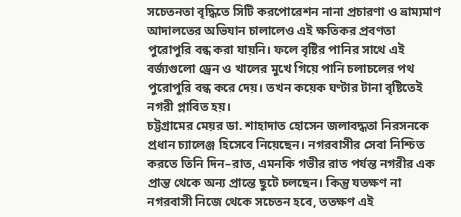সচেতনতা বৃদ্ধিতে সিটি করপোরেশন নানা প্রচারণা ও ভ্রাম্যমাণ আদালতের অভিযান চালালেও এই ক্ষতিকর প্রবণতা পুরোপুরি বন্ধ করা যায়নি। ফলে বৃষ্টির পানির সাথে এই বর্জ্যগুলো ড্রেন ও খালের মুখে গিয়ে পানি চলাচলের পথ পুরোপুরি বন্ধ করে দেয়। তখন কয়েক ঘণ্টার টানা বৃষ্টিতেই নগরী প্লাবিত হয়।
চট্টগ্রামের মেয়র ডা. শাহাদাত হোসেন জলাবদ্ধতা নিরসনকে প্রধান চ্যালেঞ্জ হিসেবে নিয়েছেন। নগরবাসীর সেবা নিশ্চিত করতে তিনি দিন–রাত, এমনকি গভীর রাত পর্যন্ত নগরীর এক প্রান্ত থেকে অন্য প্রান্তে ছুটে চলছেন। কিন্তু যতক্ষণ না নগরবাসী নিজে থেকে সচেতন হবে, ততক্ষণ এই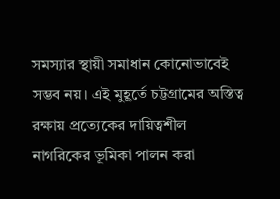সমস্যার স্থায়ী সমাধান কোনোভাবেই সম্ভব নয়। এই মুহূর্তে চট্টগ্রামের অস্তিত্ব রক্ষায় প্রত্যেকের দায়িত্বশীল নাগরিকের ভূমিকা পালন করা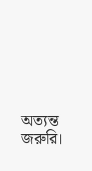অত্যন্ত জরুরি।